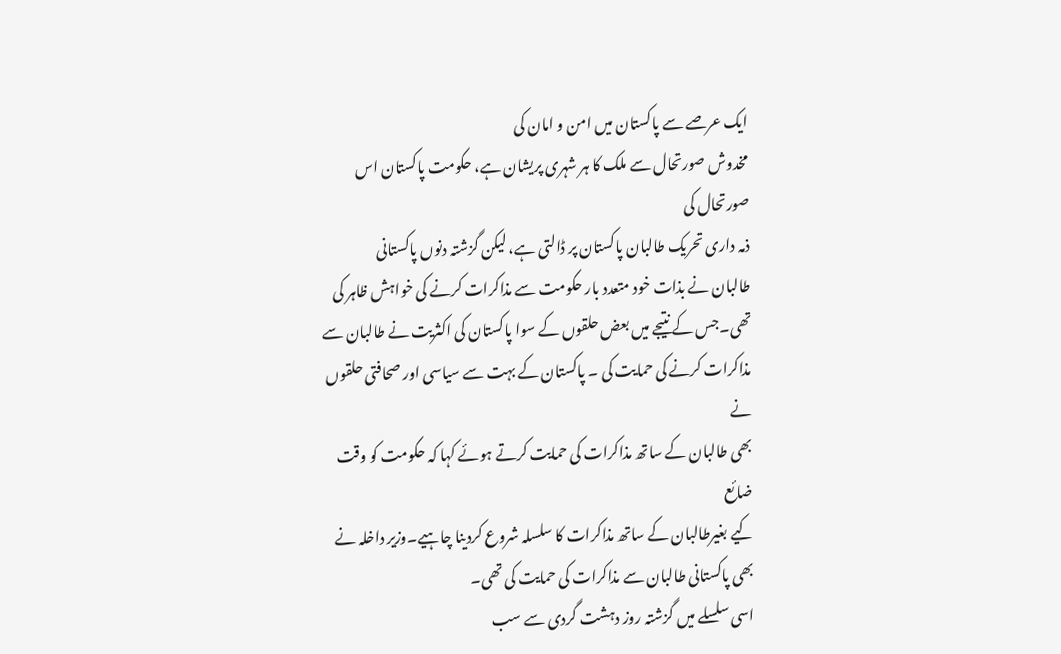ایک عرصے سے پاکستان میں امن و امان کی
مخدوش صورتحال سے ملک کا ہر شہری پریشان ہے، حکومت پاکستان اس صورتحال کی
ذمہ داری تحریک طالبان پاکستان پر ڈالتی ہے، لیکن گزشتہ دنوں پاکستانی
طالبان نے بذات خود متعدد بار حکومت سے مذاکرات کرنے کی خواہش ظاہر کی
تھی۔جس کے نتیجے میں بعض حلقوں کے سوا پاکستان کی اکثریت نے طالبان سے
مذاکرات کرنے کی حمایت کی ۔ پاکستان کے بہت سے سیاسی اور صحافتی حلقوں نے
بھی طالبان کے ساتھ مذاکرات کی حمایت کرتے ہوئے کہا کہ حکومت کو وقت ضائع
کیے بغیرطالبان کے ساتھ مذاکرات کا سلسلہ شروع کردینا چاہیے۔وزیر داخلہ نے
بھی پاکستانی طالبان سے مذاکرات کی حمایت کی تھی۔
اسی سلسلے میں گزشتہ روز دہشت گردی سے سب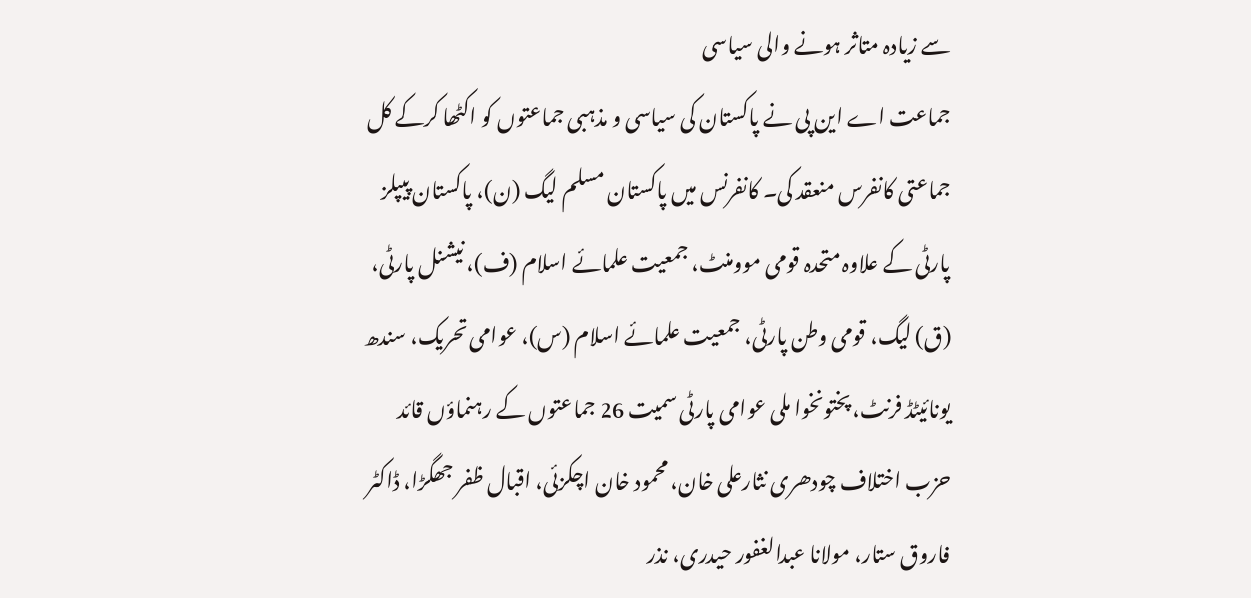سے زیادہ متاثر ہونے والی سیاسی
جماعت اے این پی نے پاکستان کی سیاسی و مذہبی جماعتوں کو اکٹھا کرکے کل
جماعتی کانفرس منعقد کی۔ کانفرنس میں پاکستان مسلم لیگ (ن)، پاکستان پیپلز
پارٹی کے علاوہ متحدہ قومی موومنٹ، جمعیت علمائے اسلام (ف)، نیشنل پارٹی،
(ق) لیگ، قومی وطن پارٹی، جمعیت علمائے اسلام (س)، عوامی تحریک، سندھ
یونائیٹڈ فرنٹ، پختونخوا ملی عوامی پارٹی سمیت 26 جماعتوں کے رہنماؤں قائد
حزب اختلاف چودھری نثارعلی خان، محمود خان اچکزئی، اقبال ظفر جھگڑا، ڈاکٹر
فاروق ستار، مولانا عبدالغفور حیدری، نذر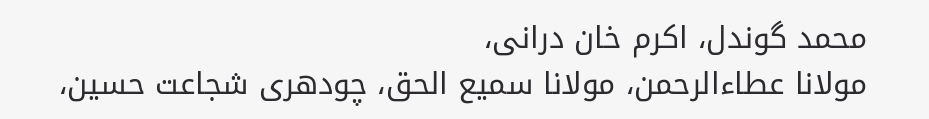محمد گوندل، اکرم خان درانی،
مولانا عطاءالرحمن، مولانا سمیع الحق، چودھری شجاعت حسین،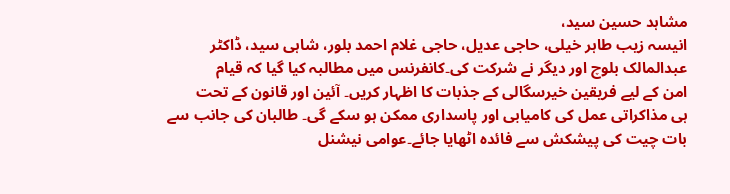مشاہد حسین سید،
انیسہ زیب طاہر خیلی، حاجی عدیل، حاجی غلام احمد بلور، شاہی سید، ڈاکٹر
عبدالمالک بلوچ اور دیگر نے شرکت کی۔کانفرنس میں مطالبہ کیا گیا کہ قیام
امن کے لیے فریقین خیرسگالی کے جذبات کا اظہار کریں۔ آئین اور قانون کے تحت
ہی مذاکراتی عمل کی کامیابی اور پاسداری ممکن ہو سکے گی۔ طالبان کی جانب سے
بات چیت کی پیشکش سے فائدہ اٹھایا جائے۔عوامی نیشنل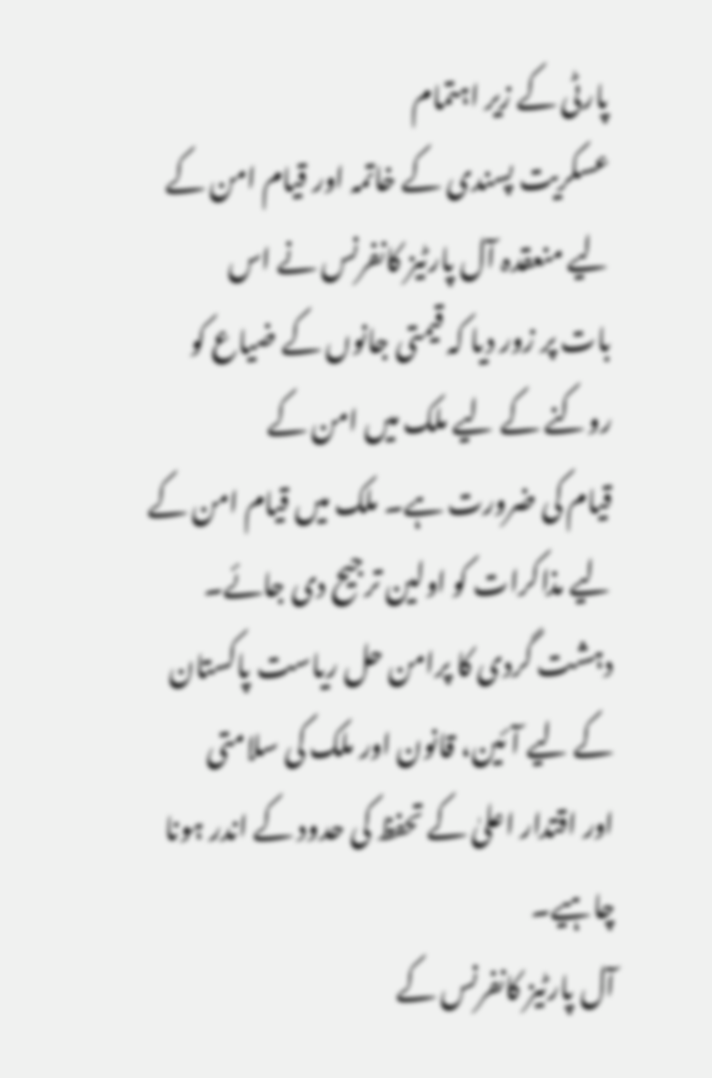پارٹی کے زیر اہتمام
عسکریت پسندی کے خاتمہ اور قیام امن کے لیے منعقدہ آل پارٹیز کانفرنس نے اس
بات پر زور دیا کہ قیمتی جانوں کے ضیاع کو روکنے کے لیے ملک میں امن کے
قیام کی ضرورت ہے۔ ملک میں قیام امن کے لیے مذاکرات کو اولین ترجیح دی جائے۔
دہشت گردی کا پرامن حل ریاست پاکستان کے لیے آئین، قانون اور ملک کی سلامتی
اور اقتدار اعلیٰ کے تحفظ کی حدود کے اندر ہونا چاہیے۔
آل پارٹیز کانفرنس کے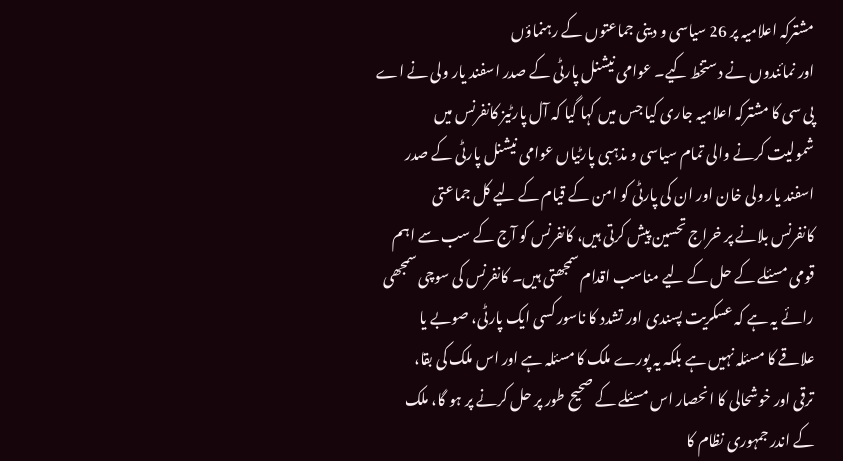مشترکہ اعلامیہ پر 26 سیاسی و دینی جماعتوں کے رہنماؤں
اور نمائندوں نے دستخط کیے۔ عوامی نیشنل پارٹی کے صدر اسفند یار ولی نے اے
پی سی کا مشترکہ اعلامیہ جاری کیا جس میں کہا گیا کہ آل پارٹیز کانفرنس میں
شمولیت کرنے والی تمام سیاسی و مذہبی پارٹیاں عوامی نیشنل پارٹی کے صدر
اسفند یار ولی خان اور ان کی پارٹی کو امن کے قیام کے لیے کل جماعتی
کانفرنس بلانے پر خراج تحسین پیش کرتی ہیں، کانفرنس کو آج کے سب سے اہم
قومی مسئلے کے حل کے لیے مناسب اقدام سمجھتی ہیں۔ کانفرنس کی سوچی سمجھی
رائے یہ ہے کہ عسکریت پسندی اور تشدد کا ناسور کسی ایک پارٹی، صوبے یا
علاقے کا مسئلہ نہیں ہے بلکہ یہ پورے ملک کا مسئلہ ہے اور اس ملک کی بقا،
ترقی اور خوشحالی کا انحصار اس مسئلے کے صحیح طور پر حل کرنے پر ہو گا، ملک
کے اندر جمہوری نظام کا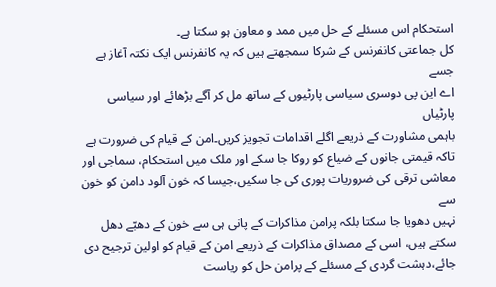استحکام اس مسئلے کے حل میں ممد و معاون ہو سکتا ہے۔
کل جماعتی کانفرنس کے شرکا سمجھتے ہیں کہ یہ کانفرنس ایک نکتہ آغاز ہے جسے
اے این پی دوسری سیاسی پارٹیوں کے ساتھ مل کر آگے بڑھائے اور سیاسی پارٹیاں
باہمی مشاورت کے ذریعے اگلے اقدامات تجویز کریں۔امن کے قیام کی ضرورت ہے
تاکہ قیمتی جانوں کے ضیاع کو روکا جا سکے اور ملک میں استحکام، سماجی اور
معاشی ترقی کی ضروریات پوری کی جا سکیں،جیسا کہ خون آلود دامن کو خون سے
نہیں دھویا جا سکتا بلکہ پرامن مذاکرات کے پانی ہی سے خون کے دھبّے دھل
سکتے ہیں، اسی کے مصداق مذاکرات کے ذریعے امن کے قیام کو اولین ترجیح دی
جائے،دہشت گردی کے مسئلے کے پرامن حل کو ریاست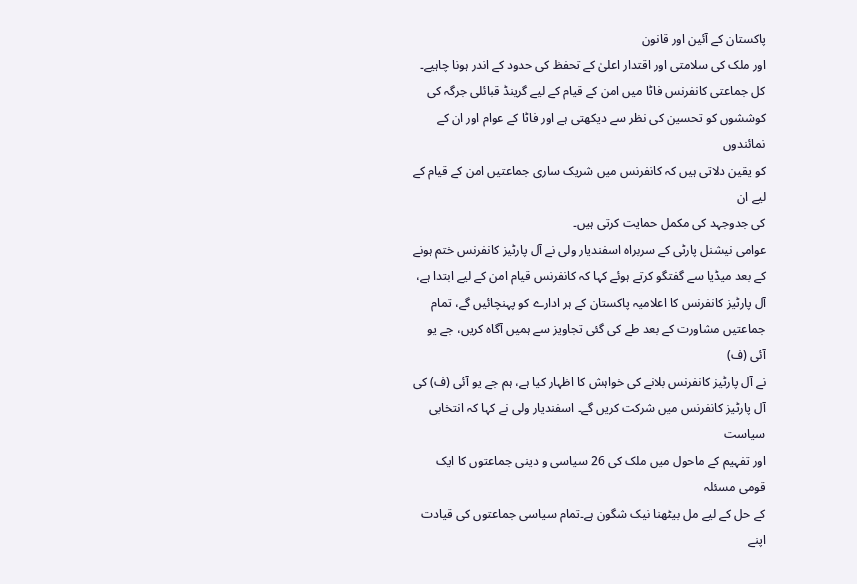پاکستان کے آئین اور قانون
اور ملک کی سلامتی اور اقتدار اعلیٰ کے تحفظ کی حدود کے اندر ہونا چاہیے۔
کل جماعتی کانفرنس فاٹا میں امن کے قیام کے لیے گرینڈ قبائلی جرگہ کی
کوششوں کو تحسین کی نظر سے دیکھتی ہے اور فاٹا کے عوام اور ان کے نمائندوں
کو یقین دلاتی ہیں کہ کانفرنس میں شریک ساری جماعتیں امن کے قیام کے لیے ان
کی جدوجہد کی مکمل حمایت کرتی ہیں۔
عوامی نیشنل پارٹی کے سربراہ اسفندیار ولی نے آل پارٹیز کانفرنس ختم ہونے
کے بعد میڈیا سے گفتگو کرتے ہوئے کہا کہ کانفرنس قیام امن کے لیے ابتدا ہے،
آل پارٹیز کانفرنس کا اعلامیہ پاکستان کے ہر ادارے کو پہنچائیں گے، تمام
جماعتیں مشاورت کے بعد طے کی گئی تجاویز سے ہمیں آگاہ کریں، جے یو آئی (ف)
نے آل پارٹیز کانفرنس بلانے کی خواہش کا اظہار کیا ہے، ہم جے یو آئی (ف) کی
آل پارٹیز کانفرنس میں شرکت کریں گے۔ اسفندیار ولی نے کہا کہ انتخابی سیاست
اور تفہیم کے ماحول میں ملک کی 26 سیاسی و دینی جماعتوں کا ایک قومی مسئلہ
کے حل کے لیے مل بیٹھنا نیک شگون ہے۔تمام سیاسی جماعتوں کی قیادت اپنے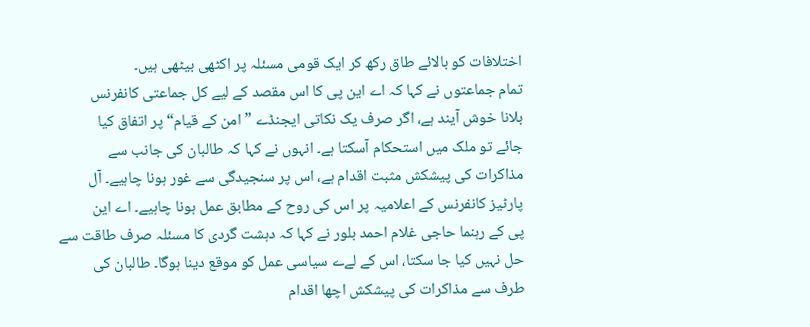اختلافات کو بالائے طاق رکھ کر ایک قومی مسئلہ پر اکٹھی بیٹھی ہیں۔
تمام جماعتوں نے کہا کہ اے این پی کا اس مقصد کے لیے کل جماعتی کانفرنس
بلانا خوش آیند ہے، اگر صرف یک نکاتی ایجنڈے ”امن کے قیام“ پر اتفاق کیا
جائے تو ملک میں استحکام آسکتا ہے۔ انہوں نے کہا کہ طالبان کی جانب سے
مذاکرات کی پیشکش مثبت اقدام ہے، اس پر سنجیدگی سے غور ہونا چاہیے۔ آل
پارٹیز کانفرنس کے اعلامیہ پر اس کی روح کے مطابق عمل ہونا چاہیے۔ اے این
پی کے رہنما حاجی غلام احمد بلور نے کہا کہ دہشت گردی کا مسئلہ صرف طاقت سے
حل نہیں کیا جا سکتا، اس کے لےے سیاسی عمل کو موقع دینا ہوگا۔ طالبان کی
طرف سے مذاکرات کی پیشکش اچھا اقدام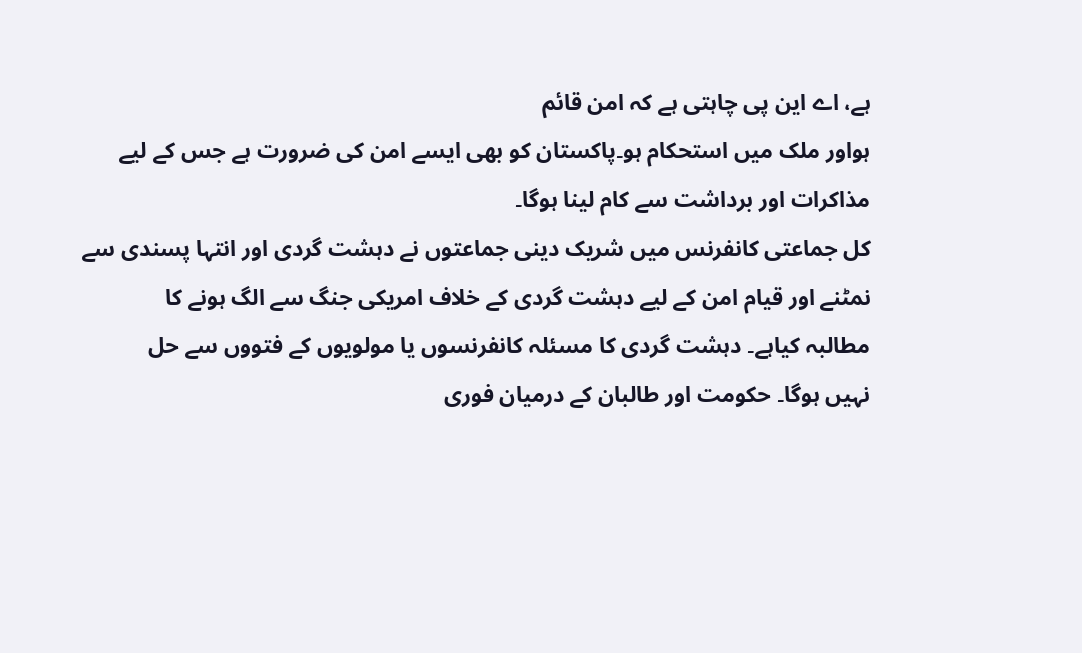ہے، اے این پی چاہتی ہے کہ امن قائم
ہواور ملک میں استحکام ہو۔پاکستان کو بھی ایسے امن کی ضرورت ہے جس کے لیے
مذاکرات اور برداشت سے کام لینا ہوگا۔
کل جماعتی کانفرنس میں شریک دینی جماعتوں نے دہشت گردی اور انتہا پسندی سے
نمٹنے اور قیام امن کے لیے دہشت گردی کے خلاف امریکی جنگ سے الگ ہونے کا
مطالبہ کیاہے۔ دہشت گردی کا مسئلہ کانفرنسوں یا مولویوں کے فتووں سے حل
نہیں ہوگا۔ حکومت اور طالبان کے درمیان فوری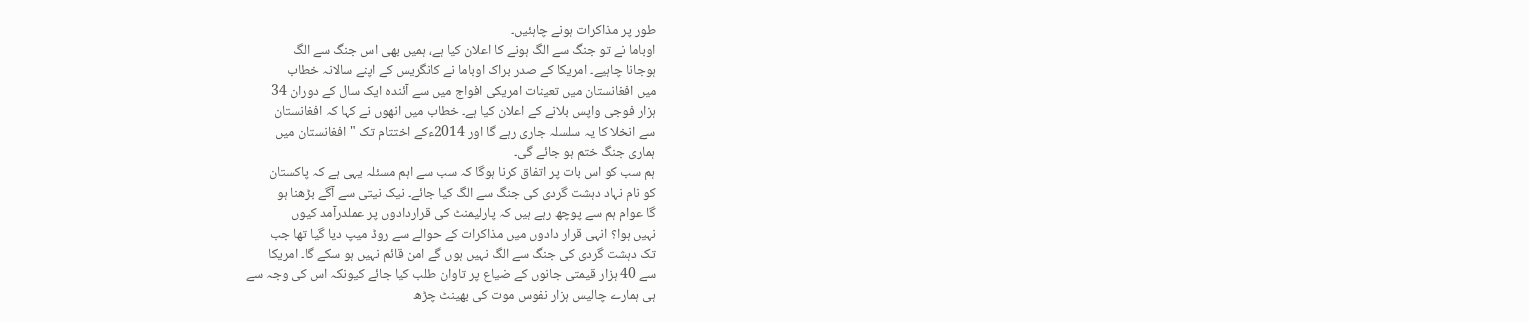طور پر مذاکرات ہونے چاہئیں۔
اوباما نے تو جنگ سے الگ ہونے کا اعلان کیا ہے، ہمیں بھی اس جنگ سے الگ
ہوجانا چاہیے۔ امریکا کے صدر براک اوباما نے کانگریس کے اپنے سالانہ خطاب
میں افغانستان میں تعینات امریکی افواج میں سے آئندہ ایک سال کے دوران 34
ہزار فوجی واپس بلانے کے اعلان کیا ہے۔ خطاب میں انھوں نے کہا کہ افغانستان
سے انخلا کا یہ سلسلہ جاری رہے گا اور 2014ءکے اختتام تک "افغانستان میں
ہماری جنگ ختم ہو جائے گی۔
ہم سب کو اس بات پر اتفاق کرنا ہوگا کہ سب سے اہم مسئلہ یہی ہے کہ پاکستان
کو نام نہاد دہشت گردی کی جنگ سے الگ کیا جائے۔ نیک نیتی سے آگے بڑھنا ہو
گا عوام ہم سے پوچھ رہے ہیں کہ پارلیمنٹ کی قراردادوں پر عملدرآمد کیوں
نہیں ہوا؟ انہی قرار دادوں میں مذاکرات کے حوالے سے روڈ میپ دیا گیا تھا جب
تک دہشت گردی کی جنگ سے الگ نہیں ہوں گے امن قائم نہیں ہو سکے گا۔ امریکا
سے 40 ہزار قیمتی جانوں کے ضیاع پر تاوان طلب کیا جائے کیونکہ اس کی وجہ سے
ہی ہمارے چالیس ہزار نفوس موت کی بھینٹ چڑھ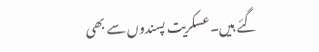گئے ہیں۔عسکریت پسندوں سے بھی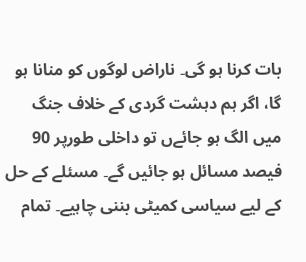بات کرنا ہو گی۔ ناراض لوگوں کو منانا ہو گا، اگر ہم دہشت گردی کے خلاف جنگ
میں الگ ہو جائےں تو داخلی طورپر 90 فیصد مسائل ہو جائیں گے۔ مسئلے کے حل
کے لیے سیاسی کمیٹی بننی چاہیے۔ تمام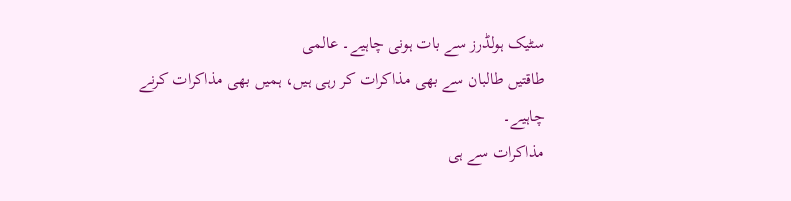سٹیک ہولڈرز سے بات ہونی چاہیے۔ عالمی
طاقتیں طالبان سے بھی مذاکرات کر رہی ہیں، ہمیں بھی مذاکرات کرنے چاہیے۔
مذاکرات سے ہی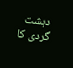دہشت گردی کا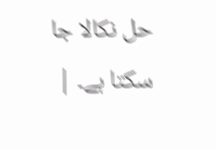حل نکالا جا سکتا ہے۔ |